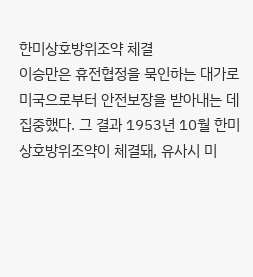한미상호방위조약 체결
이승만은 휴전협정을 묵인하는 대가로 미국으로부터 안전보장을 받아내는 데 집중했다. 그 결과 1953년 10월 한미상호방위조약이 체결돼, 유사시 미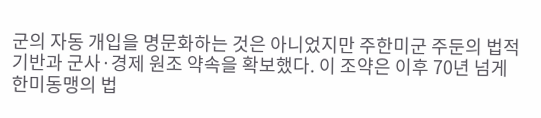군의 자동 개입을 명문화하는 것은 아니었지만 주한미군 주둔의 법적 기반과 군사·경제 원조 약속을 확보했다. 이 조약은 이후 70년 넘게 한미동맹의 법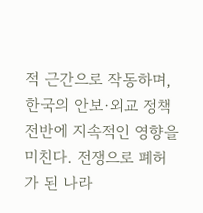적 근간으로 작동하며, 한국의 안보·외교 정책 전반에 지속적인 영향을 미친다. 전쟁으로 폐허가 된 나라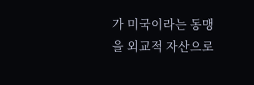가 미국이라는 동맹을 외교적 자산으로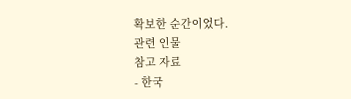확보한 순간이었다.
관련 인물
참고 자료
- 한국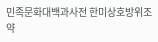민족문화대백과사전 한미상호방위조약